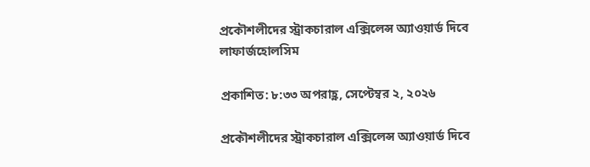প্রকৌশলীদের স্ট্রাকচারাল এক্সিলেন্স অ্যাওয়ার্ড দিবে লাফার্জহোলসিম

প্রকাশিত: ৮:৩৩ অপরাহ্ণ, সেপ্টেম্বর ২, ২০২৬

প্রকৌশলীদের স্ট্রাকচারাল এক্সিলেন্স অ্যাওয়ার্ড দিবে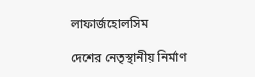লাফার্জহোলসিম

দেশের নেতৃস্থানীয় নির্মাণ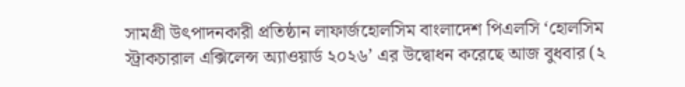সামগ্রী উৎপাদনকারী প্রতিষ্ঠান লাফার্জহোলসিম বাংলাদেশ পিএলসি ‘হোলসিম স্ট্রাকচারাল এক্সিলেন্স অ্যাওয়ার্ড ২০২৬’ এর উদ্বোধন করেছে আজ বুধবার (২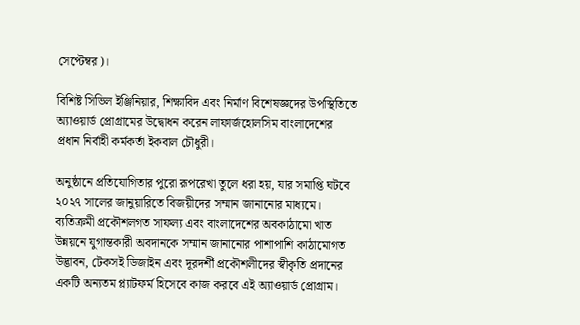সেপ্টেম্বর)।

বিশিষ্ট সিভিল ইঞ্জিনিয়ার, শিক্ষাবিদ এবং নির্মাণ বিশেষজ্ঞদের উপস্থিতিতে অ্যাওয়ার্ড প্রোগ্রামের উদ্বোধন করেন লাফার্জহোলসিম বাংলাদেশের প্রধান নির্বাহী কর্মকর্তা ইকবাল চৌধুরী।

অনুষ্ঠানে প্রতিযোগিতার পুরো রূপরেখা তুলে ধরা হয়, যার সমাপ্তি ঘটবে ২০২৭ সালের জানুয়ারিতে বিজয়ীদের সম্মান জানানোর মাধ্যমে। ব্যতিক্রমী প্রকৌশলগত সাফল্য এবং বাংলাদেশের অবকাঠামো খাত উন্নয়নে যুগান্তকারী অবদানকে সম্মান জানানোর পাশাপাশি কাঠামোগত উদ্ভাবন, টেকসই ডিজাইন এবং দূরদর্শী প্রকৌশলীদের স্বীকৃতি প্রদানের একটি অন্যতম প্ল্যাটফর্ম হিসেবে কাজ করবে এই অ্যাওয়ার্ড প্রোগ্রাম।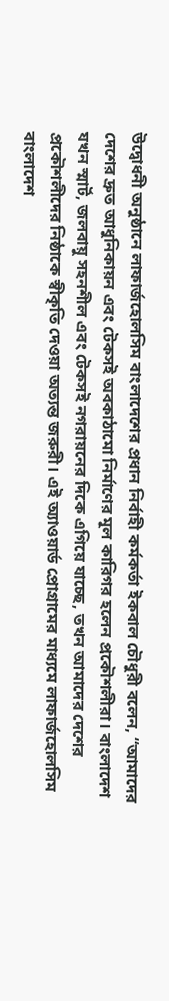উদ্বোধনী অনুষ্ঠানে লাফার্জহোলসিম বাংলাদেশের প্রধান নির্বাহী কর্মকর্তা ইকবাল চৌধুরী বলেন, “আমাদের দেশের দ্রুত আধুনিকায়ন এবং টেকসই অবকাঠামো নির্মাণের মূল কারিগর হলেন প্রকৌশলীরা। বাংলাদেশ যখন স্মার্ট, জলবায়ু সহনশীল এবং টেকসই নগরায়নের দিকে এগিয়ে যাচ্ছে, তখন আমাদের দেশের প্রকৌশলীদের নিষ্ঠাকে স্বীকৃতি দেওয়া অত্যন্ত জরুরী। এই অ্যাওয়ার্ড প্রোগ্রামের মাধ্যমে লাফার্জহোলসিম বাংলাদেশ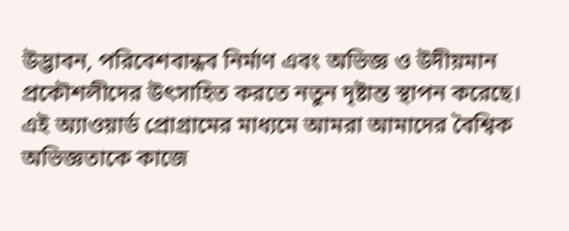উদ্ভাবন, পরিবেশবান্ধব নির্মাণ এবং অভিজ্ঞ ও উদীয়মান প্রকৌশলীদের উৎসাহিত করতে নতুন দৃষ্টান্ত স্থাপন করেছে। এই অ্যাওয়ার্ড প্রোগ্রামের মাধ্যমে আমরা আমাদের বৈশ্বিক অভিজ্ঞতাকে কাজে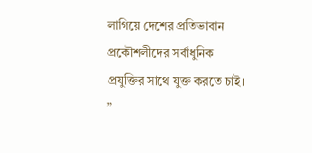লাগিয়ে দেশের প্রতিভাবান প্রকৌশলীদের সর্বাধুনিক প্রযুক্তির সাথে যুক্ত করতে চাই। ”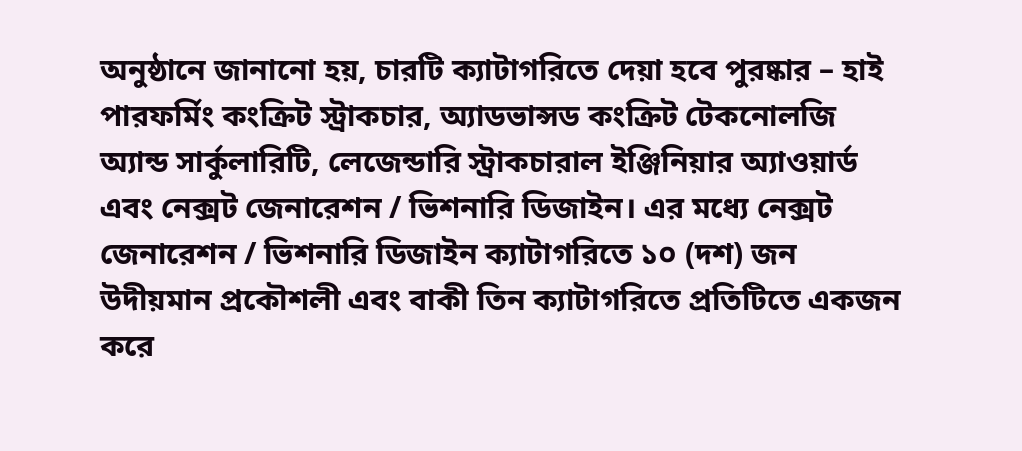অনুষ্ঠানে জানানো হয়, চারটি ক্যাটাগরিতে দেয়া হবে পুরষ্কার – হাই পারফর্মিং কংক্রিট স্ট্রাকচার, অ্যাডভান্সড কংক্রিট টেকনোলজি অ্যান্ড সার্কুলারিটি, লেজেন্ডারি স্ট্রাকচারাল ইঞ্জিনিয়ার অ্যাওয়ার্ড এবং নেক্সট জেনারেশন / ভিশনারি ডিজাইন। এর মধ্যে নেক্সট জেনারেশন / ভিশনারি ডিজাইন ক্যাটাগরিতে ১০ (দশ) জন উদীয়মান প্রকৌশলী এবং বাকী তিন ক্যাটাগরিতে প্রতিটিতে একজন করে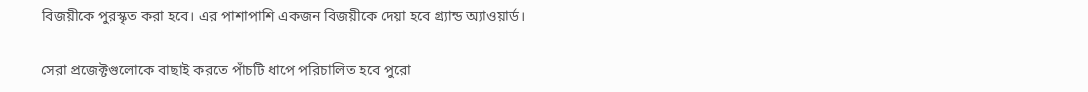বিজয়ীকে পুরস্কৃত করা হবে। এর পাশাপাশি একজন বিজয়ীকে দেয়া হবে গ্র্যান্ড অ্যাওয়ার্ড।

সেরা প্রজেক্টগুলোকে বাছাই করতে পাঁচটি ধাপে পরিচালিত হবে পুরো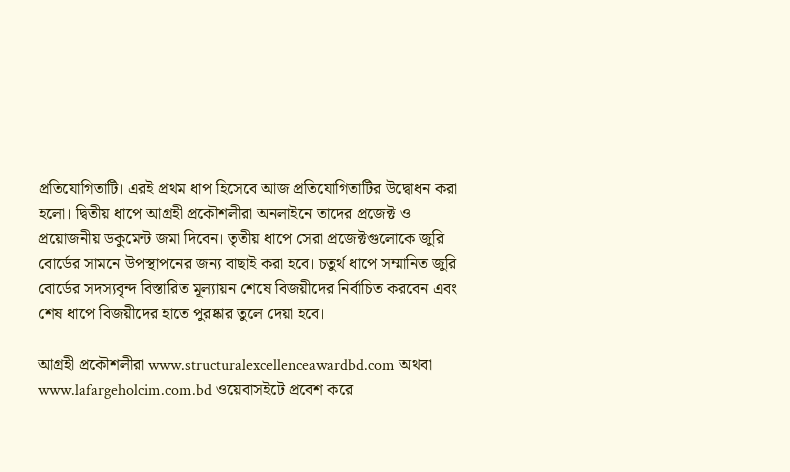প্রতিযোগিতাটি। এরই প্রথম ধাপ হিসেবে আজ প্রতিযোগিতাটির উদ্বোধন করা হলো। দ্বিতীয় ধাপে আগ্রহী প্রকৌশলীরা অনলাইনে তাদের প্রজেক্ট ও প্রয়োজনীয় ডকুমেন্ট জমা দিবেন। তৃতীয় ধাপে সেরা প্রজেক্টগুলোকে জুরি বোর্ডের সামনে উপস্থাপনের জন্য বাছাই করা হবে। চতুর্থ ধাপে সম্মানিত জুরি বোর্ডের সদস্যবৃন্দ বিস্তারিত মূল্যায়ন শেষে বিজয়ীদের নির্বাচিত করবেন এবং শেষ ধাপে বিজয়ীদের হাতে পুরষ্কার তুলে দেয়া হবে।

আগ্রহী প্রকৌশলীরা www.structuralexcellenceawardbd.com অথবা www.lafargeholcim.com.bd ওয়েবাসইটে প্রবেশ করে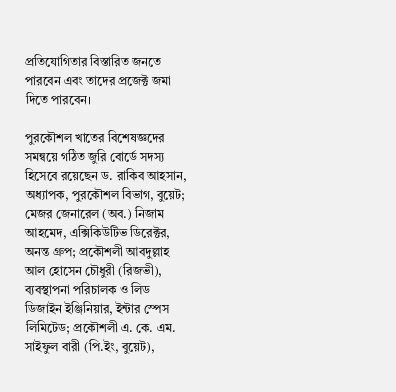প্রতিযোগিতার বিস্তারিত জনতে পারবেন এবং তাদের প্রজেক্ট জমা দিতে পারবেন।

পুরকৌশল খাতের বিশেষজ্ঞদের সমন্বয়ে গঠিত জুরি বোর্ডে সদস্য হিসেবে রয়েছেন ড. রাকিব আহসান, অধ্যাপক, পুরকৌশল বিভাগ, বুয়েট; মেজর জেনারেল (অব.) নিজাম আহমেদ, এক্সিকিউটিভ ডিরেক্টর, অনন্ত গ্রুপ; প্রকৌশলী আবদুল্লাহ আল হোসেন চৌধুরী (রিজভী), ব্যবস্থাপনা পরিচালক ও লিড ডিজাইন ইঞ্জিনিয়ার, ইন্টার স্পেস লিমিটেড; প্রকৌশলী এ. কে. এম. সাইফুল বারী (পি.ইং, বুয়েট),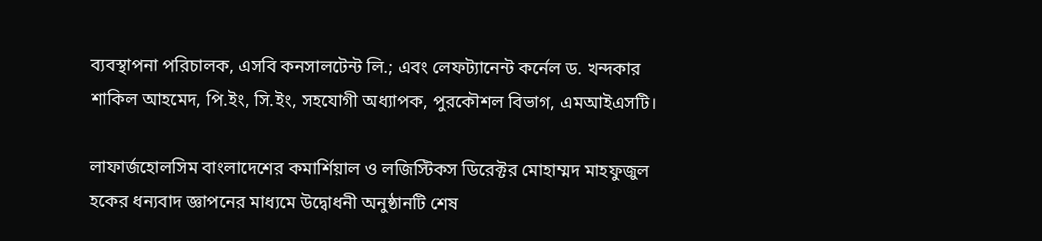ব্যবস্থাপনা পরিচালক, এসবি কনসালটেন্ট লি.; এবং লেফট্যানেন্ট কর্নেল ড. খন্দকার শাকিল আহমেদ, পি.ইং, সি.ইং, সহযোগী অধ্যাপক, পুরকৌশল বিভাগ, এমআইএসটি।

লাফার্জহোলসিম বাংলাদেশের কমার্শিয়াল ও লজিস্টিকস ডিরেক্টর মোহাম্মদ মাহফুজুল হকের ধন্যবাদ জ্ঞাপনের মাধ্যমে উদ্বোধনী অনুষ্ঠানটি শেষ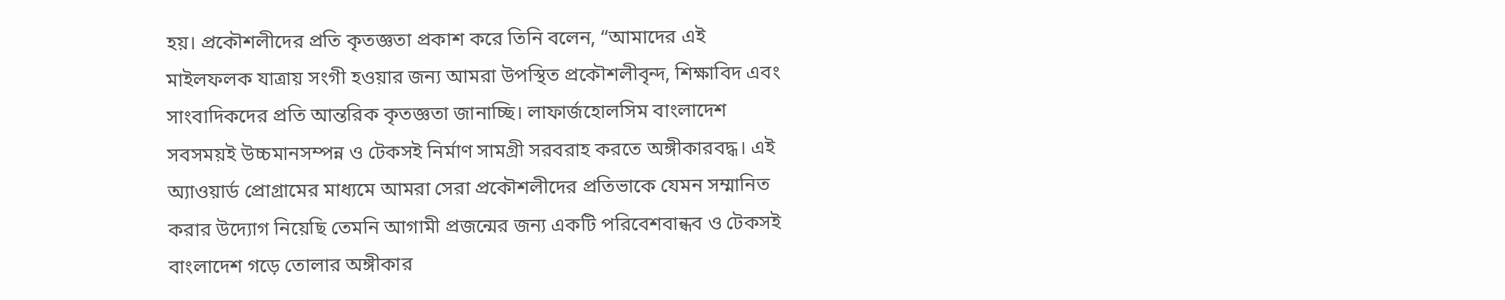হয়। প্রকৌশলীদের প্রতি কৃতজ্ঞতা প্রকাশ করে তিনি বলেন, “আমাদের এই মাইলফলক যাত্রায় সংগী হওয়ার জন্য আমরা উপস্থিত প্রকৌশলীবৃন্দ, শিক্ষাবিদ এবং সাংবাদিকদের প্রতি আন্তরিক কৃতজ্ঞতা জানাচ্ছি। লাফার্জহোলসিম বাংলাদেশ সবসময়ই উচ্চমানসম্পন্ন ও টেকসই নির্মাণ সামগ্রী সরবরাহ করতে অঙ্গীকারবদ্ধ। এই অ্যাওয়ার্ড প্রোগ্রামের মাধ্যমে আমরা সেরা প্রকৌশলীদের প্রতিভাকে যেমন সম্মানিত করার উদ্যোগ নিয়েছি তেমনি আগামী প্রজন্মের জন্য একটি পরিবেশবান্ধব ও টেকসই বাংলাদেশ গড়ে তোলার অঙ্গীকার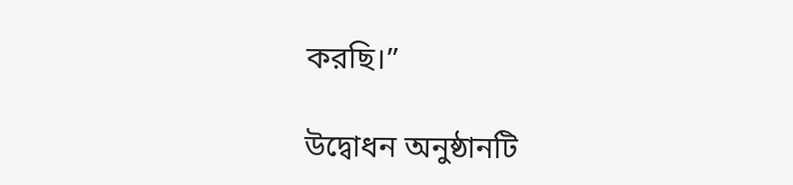করছি।”

উদ্বোধন অনুষ্ঠানটি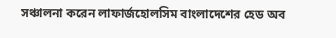সঞ্চালনা করেন লাফার্জহোলসিম বাংলাদেশের হেড অব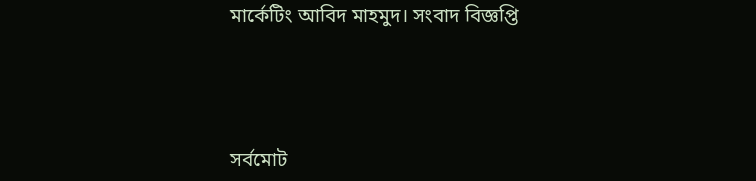মার্কেটিং আবিদ মাহমুদ। সংবাদ বিজ্ঞপ্তি




সর্বমোট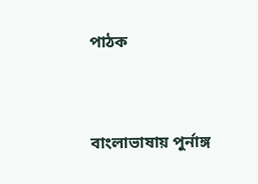পাঠক


বাংলাভাষায় পুর্নাঙ্গ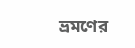ভ্রমণের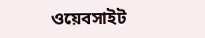ওয়েবসাইট